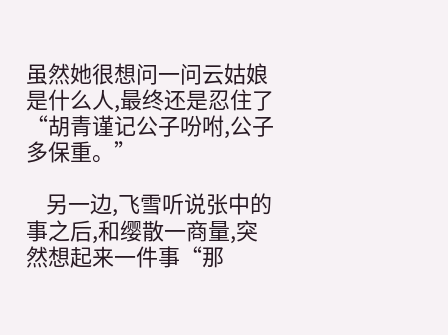虽然她很想问一问云姑娘是什么人,最终还是忍住了“胡青谨记公子吩咐,公子多保重。”

    另一边,飞雪听说张中的事之后,和缨散一商量,突然想起来一件事“那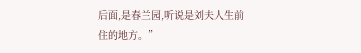后面,是春兰园,听说是刘夫人生前住的地方。”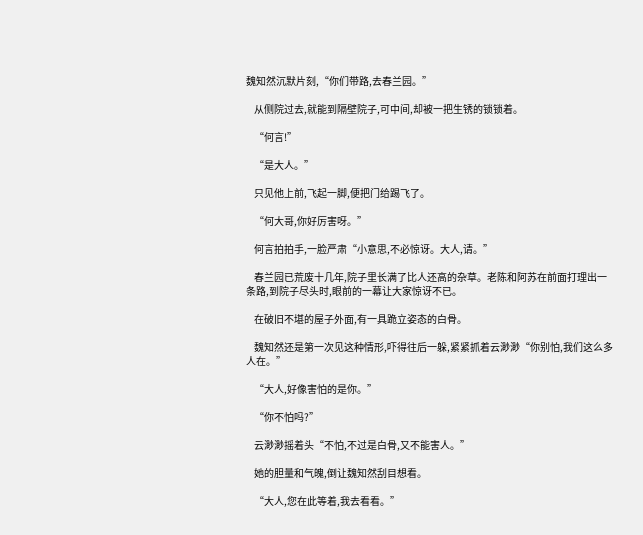魏知然沉默片刻,“你们带路,去春兰园。”

    从侧院过去,就能到隔壁院子,可中间,却被一把生锈的锁锁着。

    “何言!”

    “是大人。”

    只见他上前,飞起一脚,便把门给踢飞了。

    “何大哥,你好厉害呀。”

    何言拍拍手,一脸严肃“小意思,不必惊讶。大人,请。”

    春兰园已荒废十几年,院子里长满了比人还高的杂草。老陈和阿苏在前面打理出一条路,到院子尽头时,眼前的一幕让大家惊讶不已。

    在破旧不堪的屋子外面,有一具跪立姿态的白骨。

    魏知然还是第一次见这种情形,吓得往后一躲,紧紧抓着云渺渺“你别怕,我们这么多人在。”

    “大人,好像害怕的是你。”

    “你不怕吗?”

    云渺渺摇着头“不怕,不过是白骨,又不能害人。”

    她的胆量和气魄,倒让魏知然刮目想看。

    “大人,您在此等着,我去看看。”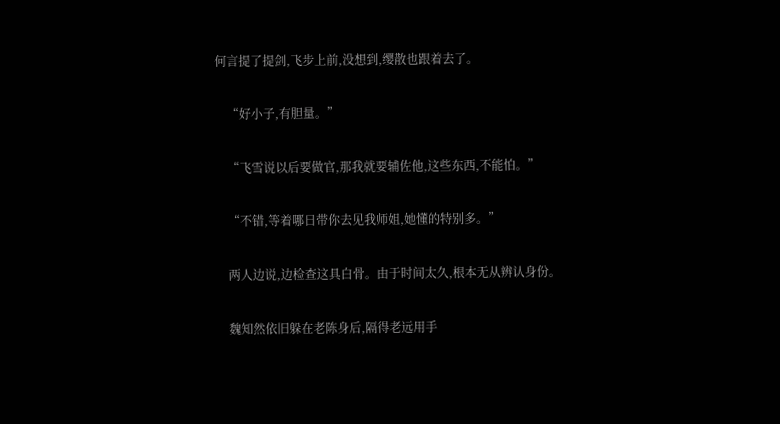何言提了提剑,飞步上前,没想到,缨散也跟着去了。

    “好小子,有胆量。”

    “飞雪说以后要做官,那我就要辅佐他,这些东西,不能怕。”

    “不错,等着哪日带你去见我师姐,她懂的特别多。”

    两人边说,边检查这具白骨。由于时间太久,根本无从辨认身份。

    魏知然依旧躲在老陈身后,隔得老远用手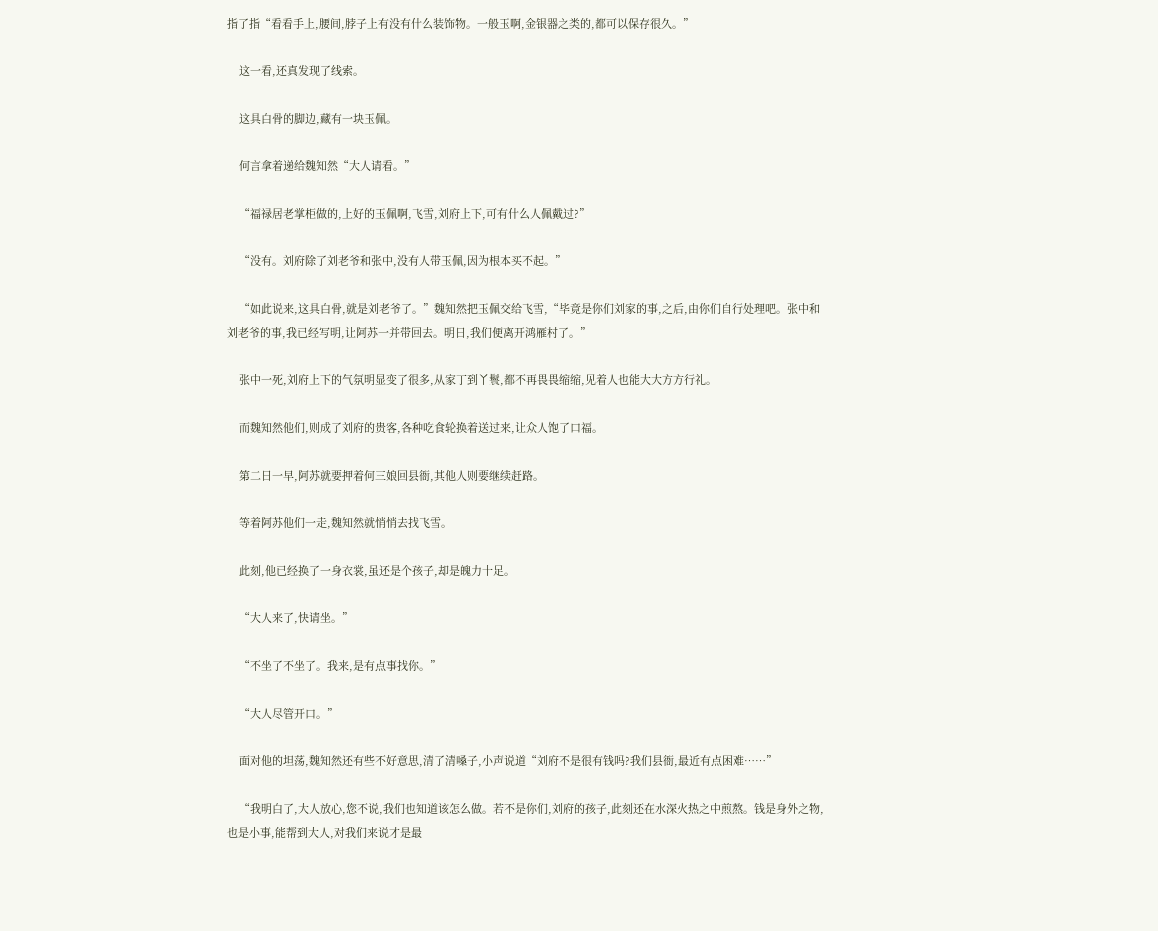指了指“看看手上,腰间,脖子上有没有什么装饰物。一般玉啊,金银器之类的,都可以保存很久。”

    这一看,还真发现了线索。

    这具白骨的脚边,藏有一块玉佩。

    何言拿着递给魏知然“大人请看。”

    “福禄居老掌柜做的,上好的玉佩啊,飞雪,刘府上下,可有什么人佩戴过?”

    “没有。刘府除了刘老爷和张中,没有人带玉佩,因为根本买不起。”

    “如此说来,这具白骨,就是刘老爷了。”魏知然把玉佩交给飞雪,“毕竟是你们刘家的事,之后,由你们自行处理吧。张中和刘老爷的事,我已经写明,让阿苏一并带回去。明日,我们便离开鸿雁村了。”

    张中一死,刘府上下的气氛明显变了很多,从家丁到丫鬟,都不再畏畏缩缩,见着人也能大大方方行礼。

    而魏知然他们,则成了刘府的贵客,各种吃食轮换着送过来,让众人饱了口福。

    第二日一早,阿苏就要押着何三娘回县衙,其他人则要继续赶路。

    等着阿苏他们一走,魏知然就悄悄去找飞雪。

    此刻,他已经换了一身衣裳,虽还是个孩子,却是魄力十足。

    “大人来了,快请坐。”

    “不坐了不坐了。我来,是有点事找你。”

    “大人尽管开口。”

    面对他的坦荡,魏知然还有些不好意思,清了清嗓子,小声说道“刘府不是很有钱吗?我们县衙,最近有点困难……”

    “我明白了,大人放心,您不说,我们也知道该怎么做。若不是你们,刘府的孩子,此刻还在水深火热之中煎熬。钱是身外之物,也是小事,能帮到大人,对我们来说才是最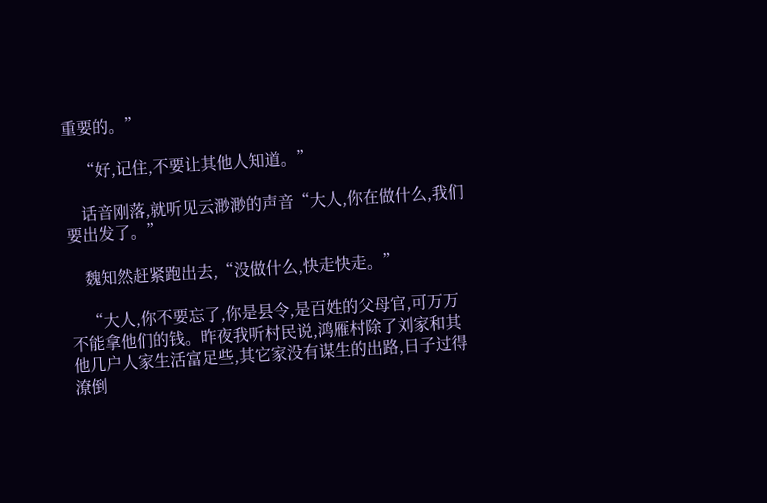重要的。”

    “好,记住,不要让其他人知道。”

    话音刚落,就听见云渺渺的声音“大人,你在做什么,我们要出发了。”

    魏知然赶紧跑出去,“没做什么,快走快走。”

    “大人,你不要忘了,你是县令,是百姓的父母官,可万万不能拿他们的钱。昨夜我听村民说,鸿雁村除了刘家和其他几户人家生活富足些,其它家没有谋生的出路,日子过得潦倒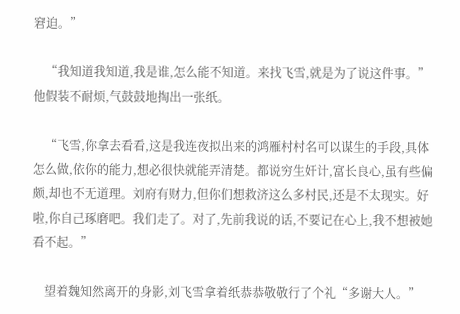窘迫。”

    “我知道我知道,我是谁,怎么能不知道。来找飞雪,就是为了说这件事。”他假装不耐烦,气鼓鼓地掏出一张纸。

    “飞雪,你拿去看看,这是我连夜拟出来的鸿雁村村名可以谋生的手段,具体怎么做,依你的能力,想必很快就能弄清楚。都说穷生奸计,富长良心,虽有些偏颇,却也不无道理。刘府有财力,但你们想救济这么多村民,还是不太现实。好啦,你自己琢磨吧。我们走了。对了,先前我说的话,不要记在心上,我不想被她看不起。”

    望着魏知然离开的身影,刘飞雪拿着纸恭恭敬敬行了个礼“多谢大人。”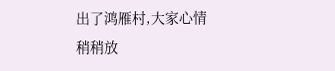出了鸿雁村,大家心情稍稍放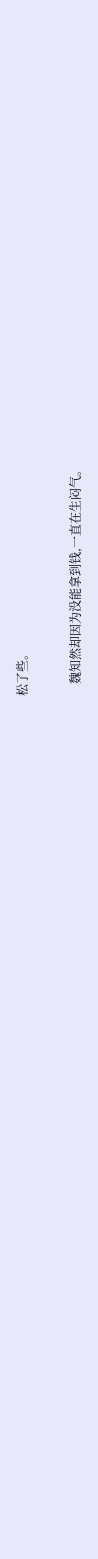松了些。

    魏知然却因为没能拿到钱,一直在生闷气。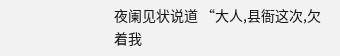夜阑见状说道 “大人,县衙这次,欠着我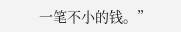一笔不小的钱。”